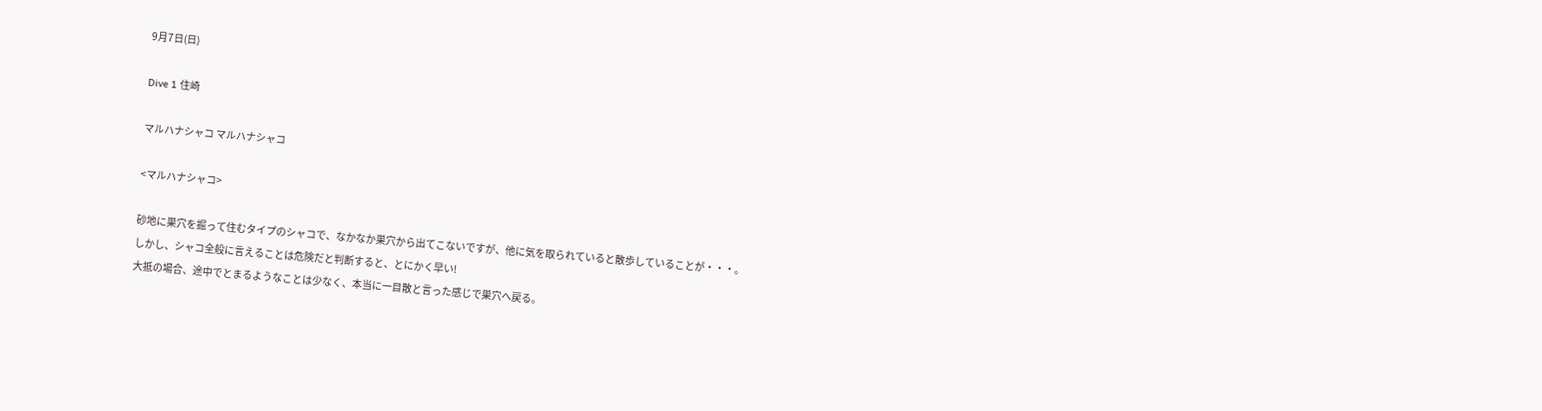9月7日(日)

Dive 1 住崎

マルハナシャコ マルハナシャコ

<マルハナシャコ>

砂地に巣穴を掘って住むタイプのシャコで、なかなか巣穴から出てこないですが、他に気を取られていると散歩していることが・・・。
しかし、シャコ全般に言えることは危険だと判断すると、とにかく早い!
大抵の場合、途中でとまるようなことは少なく、本当に一目散と言った感じで巣穴へ戻る。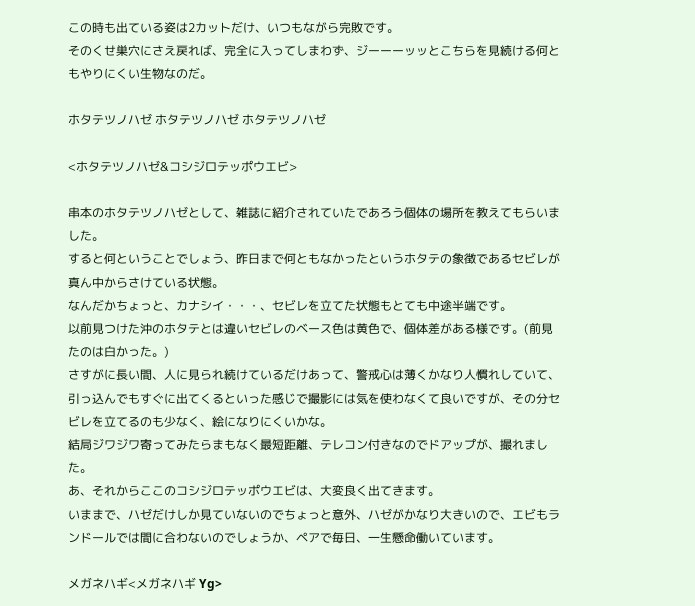この時も出ている姿は2カットだけ、いつもながら完敗です。
そのくせ巣穴にさえ戻れば、完全に入ってしまわず、ジーーーッッとこちらを見続ける何ともやりにくい生物なのだ。

ホタテツノハゼ ホタテツノハゼ ホタテツノハゼ

<ホタテツノハゼ&コシジロテッポウエビ>

串本のホタテツノハゼとして、雑誌に紹介されていたであろう個体の場所を教えてもらいました。
すると何ということでしょう、昨日まで何ともなかったというホタテの象徴であるセビレが真ん中からさけている状態。
なんだかちょっと、カナシイ・・・、セビレを立てた状態もとても中途半端です。
以前見つけた沖のホタテとは違いセビレのベース色は黄色で、個体差がある様です。(前見たのは白かった。)
さすがに長い間、人に見られ続けているだけあって、警戒心は薄くかなり人慣れしていて、引っ込んでもすぐに出てくるといった感じで撮影には気を使わなくて良いですが、その分セビレを立てるのも少なく、絵になりにくいかな。
結局ジワジワ寄ってみたらまもなく最短距離、テレコン付きなのでドアップが、撮れました。
あ、それからここのコシジロテッポウエビは、大変良く出てきます。
いままで、ハゼだけしか見ていないのでちょっと意外、ハゼがかなり大きいので、エビもランドールでは間に合わないのでしょうか、ペアで毎日、一生懸命働いています。

メガネハギ<メガネハギ Yg>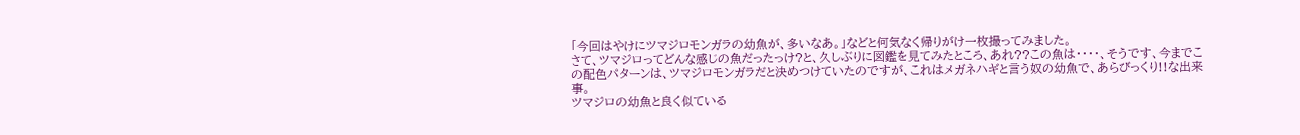「今回はやけにツマジロモンガラの幼魚が、多いなあ。」などと何気なく帰りがけ一枚撮ってみました。
さて、ツマジロってどんな感じの魚だったっけ?と、久しぶりに図鑑を見てみたところ、あれ??この魚は・・・・、そうです、今までこの配色パターンは、ツマジロモンガラだと決めつけていたのですが、これはメガネハギと言う奴の幼魚で、あらびっくり!!な出来事。
ツマジロの幼魚と良く似ている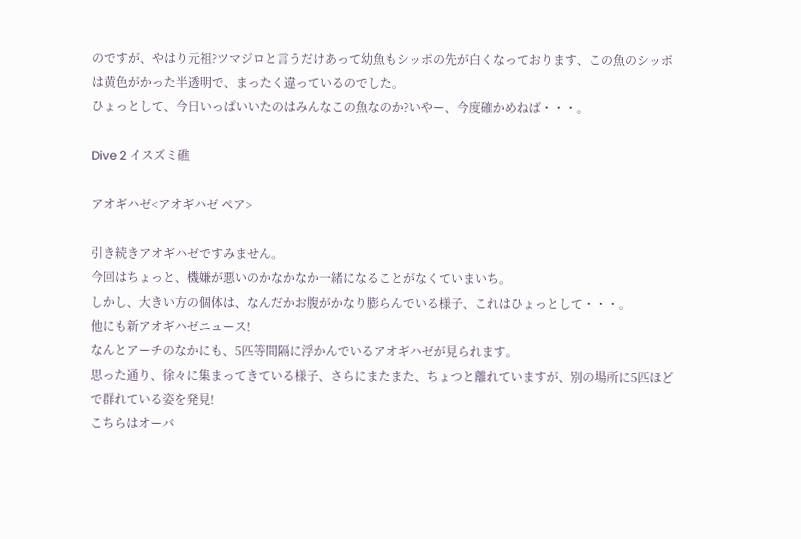のですが、やはり元祖?ツマジロと言うだけあって幼魚もシッポの先が白くなっております、この魚のシッポは黄色がかった半透明で、まったく違っているのでした。
ひょっとして、今日いっぱいいたのはみんなこの魚なのか?いやー、今度確かめねば・・・。

Dive 2 イスズミ礁

アオギハゼ<アオギハゼ ペア>

引き続きアオギハゼですみません。
今回はちょっと、機嫌が悪いのかなかなか一緒になることがなくていまいち。
しかし、大きい方の個体は、なんだかお腹がかなり膨らんでいる様子、これはひょっとして・・・。
他にも新アオギハゼニュース!
なんとアーチのなかにも、5匹等間隔に浮かんでいるアオギハゼが見られます。
思った通り、徐々に集まってきている様子、さらにまたまた、ちょつと離れていますが、別の場所に5匹ほどで群れている姿を発見!
こちらはオーバ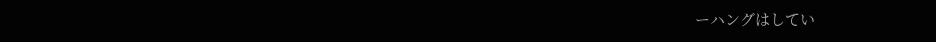ーハングはしてい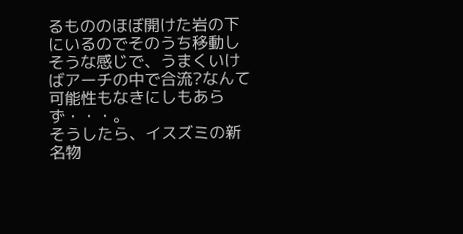るもののほぼ開けた岩の下にいるのでそのうち移動しそうな感じで、うまくいけばアーチの中で合流?なんて可能性もなきにしもあらず・・・。
そうしたら、イスズミの新名物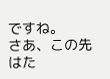ですね。
さあ、この先はた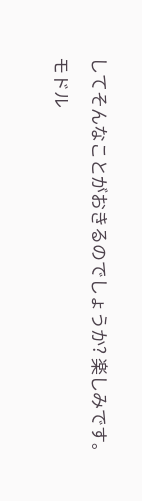してそんなことがおきるのでしょうか? 楽しみです。

モドル